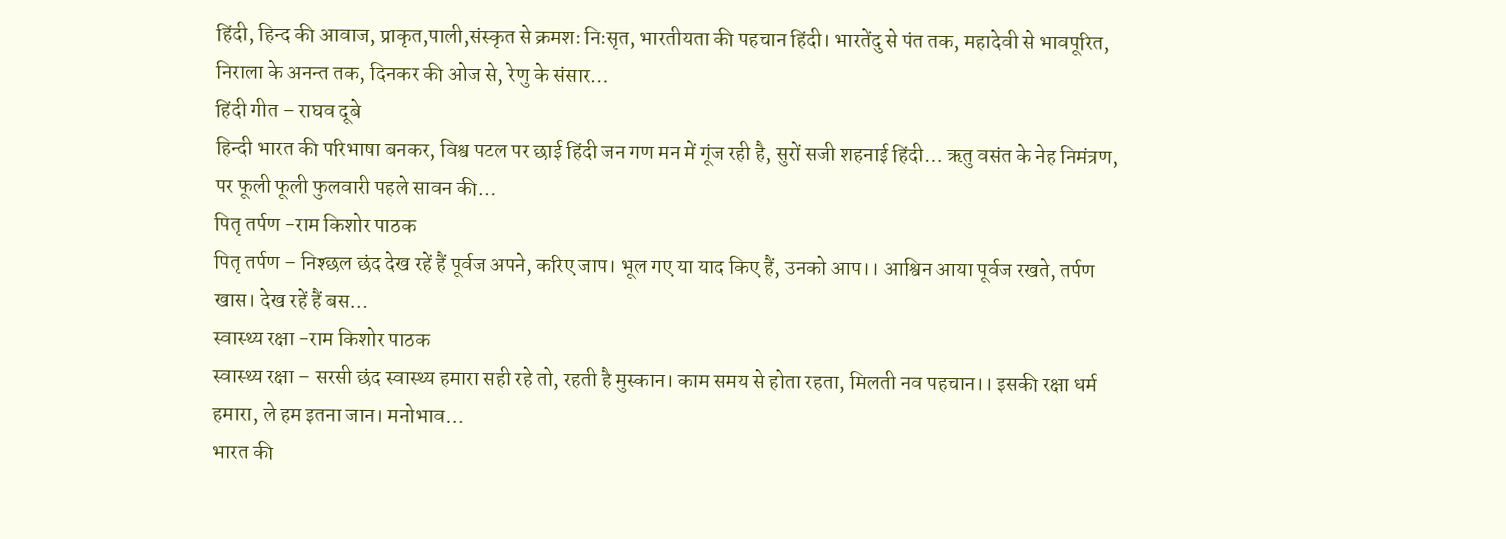हिंदी, हिन्द की आवाज, प्राकृत,पाली,संस्कृत से क्रमशः निःसृत, भारतीयता की पहचान हिंदी। भारतेंदु से पंत तक, महादेवी से भावपूरित, निराला के अनन्त तक, दिनकर की ओज से, रेणु के संसार…
हिंदी गीत – राघव दूबे
हिन्दी भारत की परिभाषा बनकर, विश्व पटल पर छाई हिंदी जन गण मन में गूंज रही है, सुरों सजी शहनाई हिंदी… ऋतु वसंत के नेह निमंत्रण, पर फूली फूली फुलवारी पहले सावन की…
पितृ तर्पण -राम किशोर पाठक
पितृ तर्पण – निश्छल छंद देख रहें हैं पूर्वज अपने, करिए जाप। भूल गए या याद किए हैं, उनको आप।। आश्विन आया पूर्वज रखते, तर्पण खास। देख रहें हैं बस…
स्वास्थ्य रक्षा -राम किशोर पाठक
स्वास्थ्य रक्षा – सरसी छंद स्वास्थ्य हमारा सही रहे तो, रहती है मुस्कान। काम समय से होता रहता, मिलती नव पहचान।। इसकी रक्षा धर्म हमारा, ले हम इतना जान। मनोभाव…
भारत की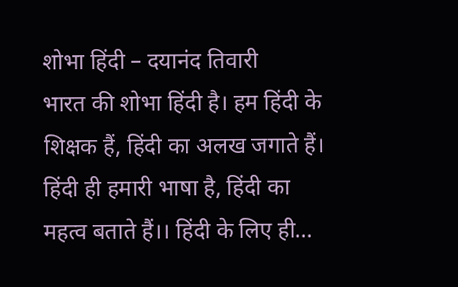शोभा हिंदी – दयानंद तिवारी
भारत की शोभा हिंदी है। हम हिंदी के शिक्षक हैं, हिंदी का अलख जगाते हैं। हिंदी ही हमारी भाषा है, हिंदी का महत्व बताते हैं।। हिंदी के लिए ही…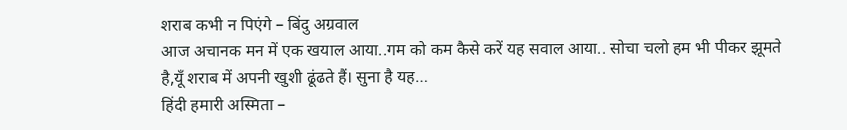शराब कभी न पिएंगे – बिंदु अग्रवाल
आज अचानक मन में एक खयाल आया..गम को कम कैसे करें यह सवाल आया.. सोचा चलो हम भी पीकर झूमते है,यूँ शराब में अपनी खुशी ढूंढते हैं। सुना है यह…
हिंदी हमारी अस्मिता –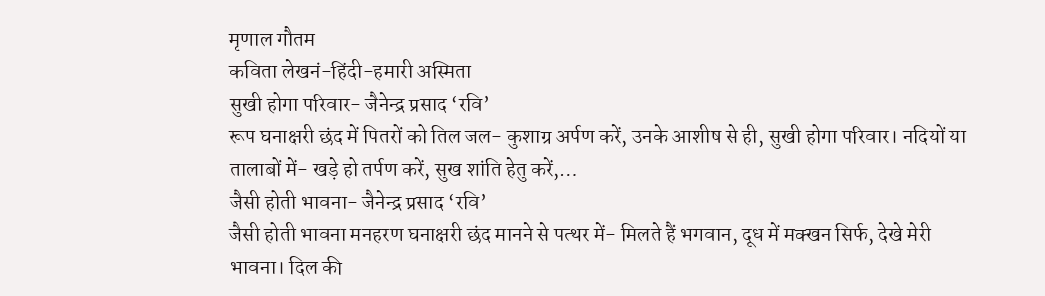मृणाल गौतम
कविता लेखनं-हिंदी-हमारी अस्मिता
सुखी होगा परिवार- जैनेन्द्र प्रसाद ‘रवि’
रूप घनाक्षरी छंद में पितरों को तिल जल- कुशाग्र अर्पण करें, उनके आशीष से ही, सुखी होगा परिवार। नदियों या तालाबों में- खड़े हो तर्पण करें, सुख शांति हेतु करें,…
जैसी होती भावना- जैनेन्द्र प्रसाद ‘रवि’
जैसी होती भावना मनहरण घनाक्षरी छंद मानने से पत्थर में- मिलते हैं भगवान, दूध में मक्खन सिर्फ, देखे मेरी भावना। दिल की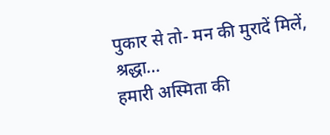पुकार से तो- मन की मुरादें मिलें, श्रद्धा…
हमारी अस्मिता की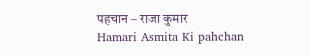पहचान – राजा कुमार
Hamari Asmita Ki pahchan